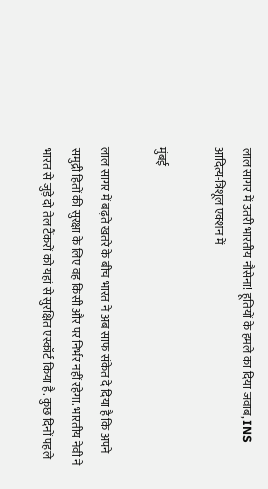लाल सागर में उतरी भारतीय नौसेना! हूतियों के हमले का दिया जवाब, INS आदित्य-त्रिशूल एक्शन में

मुंबई

लाल सागर में बढ़ते खतरे के बीच भारत ने अब साफ संकेत दे दिया है कि अपने समुद्री हितों की सुरक्षा के लिए वह किसी और पर निर्भर नहीं रहेगा. भारतीय नेवी ने भारत से जुड़े दो तेल टैंकरों को यहां से सुरक्षित एस्कॉर्ट किया है. कुछ दिनों पहले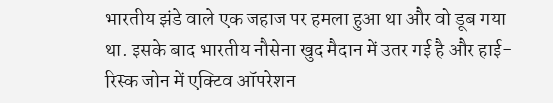भारतीय झंडे वाले एक जहाज पर हमला हुआ था और वो डूब गया था. इसके बाद भारतीय नौसेना खुद मैदान में उतर गई है और हाई-रिस्क जोन में एक्टिव ऑपरेशन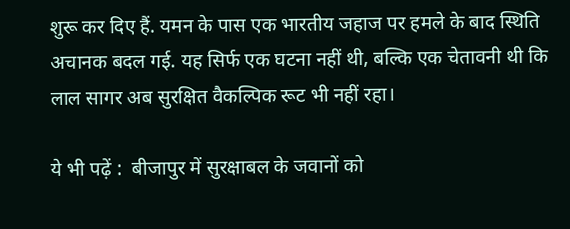शुरू कर दिए हैं. यमन के पास एक भारतीय जहाज पर हमले के बाद स्थिति अचानक बदल गई. यह सिर्फ एक घटना नहीं थी, बल्कि एक चेतावनी थी कि लाल सागर अब सुरक्षित वैकल्पिक रूट भी नहीं रहा।

ये भी पढ़ें :  बीजापुर में सुरक्षाबल के जवानों को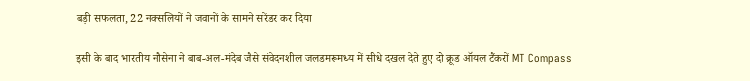बड़ी सफलता, 22 नक्सलियों ने जवानों के सामने सरेंडर कर दिया

इसी के बाद भारतीय नौसेना ने बाब-अल-मंदेब जैसे संवेदनशील जलडमरूमध्य में सीधे दखल देते हुए दो क्रूड ऑयल टैंकरों MT Compass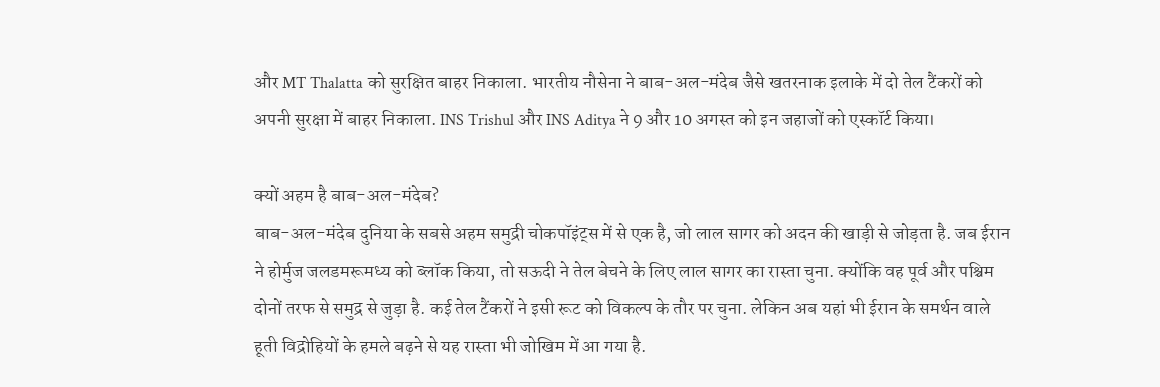और MT Thalatta को सुरक्षित बाहर निकाला. भारतीय नौसेना ने बाब-अल-मंदेब जैसे खतरनाक इलाके में दो तेल टैंकरों को अपनी सुरक्षा में बाहर निकाला. INS Trishul और INS Aditya ने 9 और 10 अगस्त को इन जहाजों को एस्कॉर्ट किया।

क्यों अहम है बाब-अल-मंदेब?
बाब-अल-मंदेब दुनिया के सबसे अहम समुद्री चोकपॉइंट्स में से एक है, जो लाल सागर को अदन की खाड़ी से जोड़ता है. जब ईरान ने होर्मुज जलडमरूमध्य को ब्लॉक किया, तो सऊदी ने तेल बेचने के लिए लाल सागर का रास्ता चुना. क्योंकि वह पूर्व और पश्चिम दोनों तरफ से समुद्र से जुड़ा है. कई तेल टैंकरों ने इसी रूट को विकल्प के तौर पर चुना. लेकिन अब यहां भी ईरान के समर्थन वाले हूती विद्रोहियों के हमले बढ़ने से यह रास्ता भी जोखिम में आ गया है.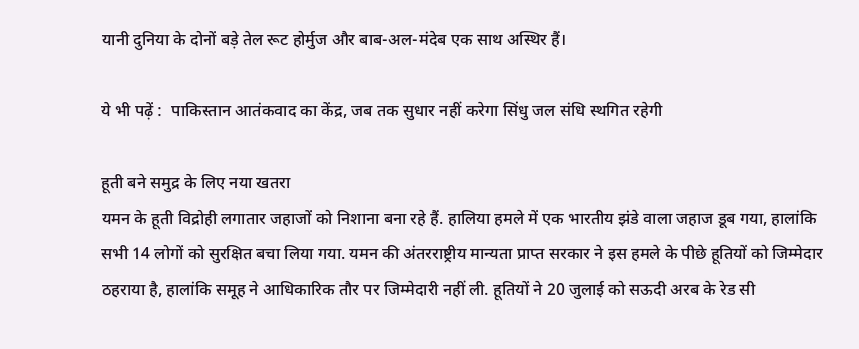यानी दुनिया के दोनों बड़े तेल रूट होर्मुज और बाब-अल-मंदेब एक साथ अस्थिर हैं।

ये भी पढ़ें :  पाकिस्तान आतंकवाद का केंद्र, जब तक सुधार नहीं करेगा सिंधु जल संधि स्थगित रहेगी

हूती बने समुद्र के लिए नया खतरा
यमन के हूती विद्रोही लगातार जहाजों को निशाना बना रहे हैं. हालिया हमले में एक भारतीय झंडे वाला जहाज डूब गया, हालांकि सभी 14 लोगों को सुरक्षित बचा लिया गया. यमन की अंतरराष्ट्रीय मान्यता प्राप्त सरकार ने इस हमले के पीछे हूतियों को जिम्मेदार ठहराया है, हालांकि समूह ने आधिकारिक तौर पर जिम्मेदारी नहीं ली. हूतियों ने 20 जुलाई को सऊदी अरब के रेड सी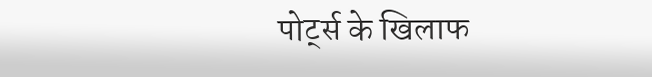पोर्ट्स के खिलाफ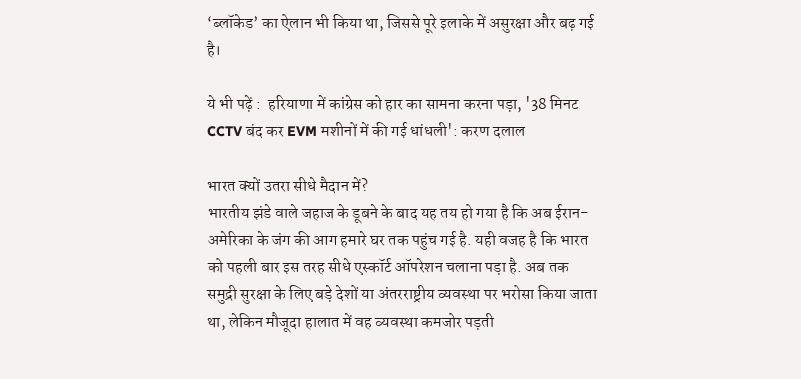‘ब्लॉकेड’ का ऐलान भी किया था, जिससे पूरे इलाके में असुरक्षा और बढ़ गई है।

ये भी पढ़ें :  हरियाणा में कांग्रेस को हार का सामना करना पड़ा, '38 मिनट CCTV बंद कर EVM मशीनों में की गई धांधली': करण दलाल

भारत क्यों उतरा सीधे मैदान में?
भारतीय झंडे वाले जहाज के डूबने के बाद यह तय हो गया है कि अब ईरान-अमेरिका के जंग की आग हमारे घर तक पहुंच गई है. यही वजह है कि भारत को पहली बार इस तरह सीधे एस्कॉर्ट ऑपरेशन चलाना पड़ा है. अब तक समुद्री सुरक्षा के लिए बड़े देशों या अंतरराष्ट्रीय व्यवस्था पर भरोसा किया जाता था, लेकिन मौजूदा हालात में वह व्यवस्था कमजोर पड़ती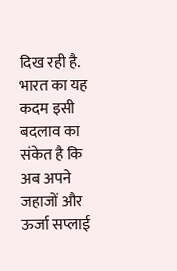दिख रही है. भारत का यह कदम इसी बदलाव का संकेत है कि अब अपने जहाजों और ऊर्जा सप्लाई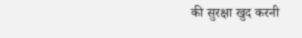की सुरक्षा खुद करनी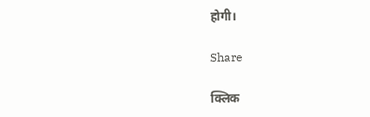होगी।

Share

क्लिक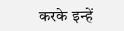करके इन्हें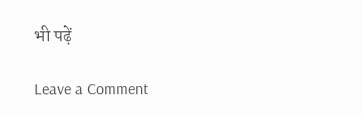भी पढ़ें

Leave a Comment